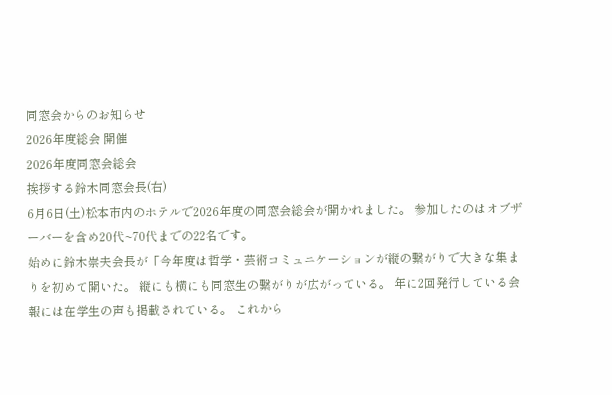同窓会からのお知らせ
2026年度総会 開催
2026年度同窓会総会
挨拶する鈴木同窓会長(右)
6月6日(土)松本市内のホテルで2026年度の同窓会総会が開かれました。 参加したのはオブザーバーを含め20代~70代までの22名です。
始めに鈴木崇夫会長が「今年度は哲学・芸術コミュニケーションが縦の繋がりで大きな集まりを初めて開いた。 縦にも横にも同窓生の繋がりが広がっている。 年に2回発行している会報には在学生の声も掲載されている。 これから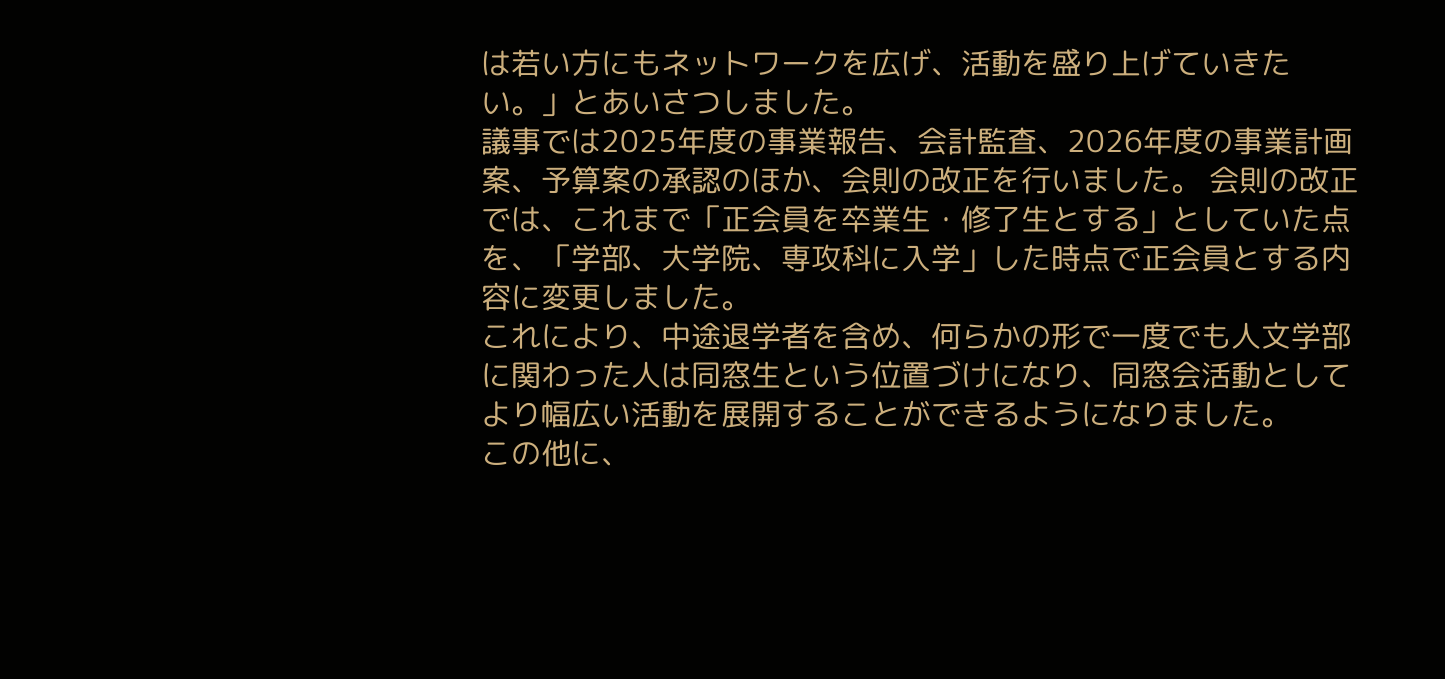は若い方にもネットワークを広げ、活動を盛り上げていきたい。」とあいさつしました。
議事では2025年度の事業報告、会計監査、2026年度の事業計画案、予算案の承認のほか、会則の改正を行いました。 会則の改正では、これまで「正会員を卒業生・修了生とする」としていた点を、「学部、大学院、専攻科に入学」した時点で正会員とする内容に変更しました。
これにより、中途退学者を含め、何らかの形で一度でも人文学部に関わった人は同窓生という位置づけになり、同窓会活動としてより幅広い活動を展開することができるようになりました。
この他に、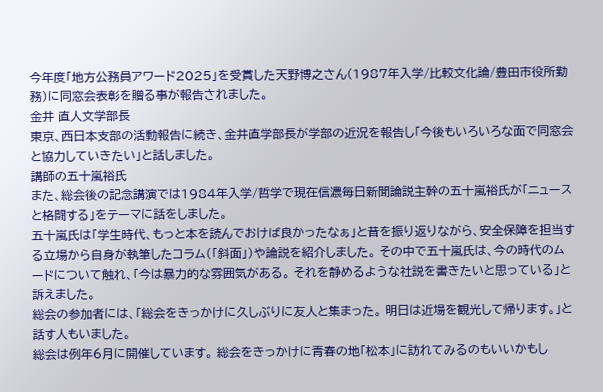今年度「地方公務員アワード2025」を受賞した天野博之さん(1987年入学/比較文化論/豊田市役所勤務)に同窓会表彰を贈る事が報告されました。
金井 直人文学部長
東京、西日本支部の活動報告に続き、金井直学部長が学部の近況を報告し「今後もいろいろな面で同窓会と協力していきたい」と話しました。
講師の五十嵐裕氏
また、総会後の記念講演では1984年入学/哲学で現在信濃毎日新聞論説主幹の五十嵐裕氏が「ニュースと格闘する」をテーマに話をしました。
五十嵐氏は「学生時代、もっと本を読んでおけば良かったなぁ」と昔を振り返りながら、安全保障を担当する立場から自身が執筆したコラム(「斜面」)や論説を紹介しました。 その中で五十嵐氏は、今の時代のムードについて触れ、「今は暴力的な雰囲気がある。 それを静めるような社説を書きたいと思っている」と訴えました。
総会の参加者には、「総会をきっかけに久しぶりに友人と集まった。 明日は近場を観光して帰ります。」と話す人もいました。
総会は例年6月に開催しています。 総会をきっかけに青春の地「松本」に訪れてみるのもいいかもし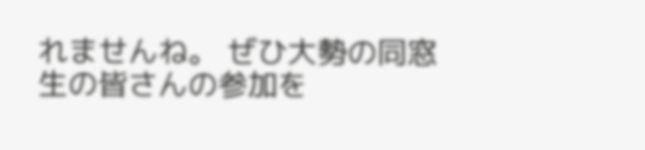れませんね。 ぜひ大勢の同窓生の皆さんの参加を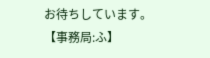お待ちしています。
【事務局:ふ】